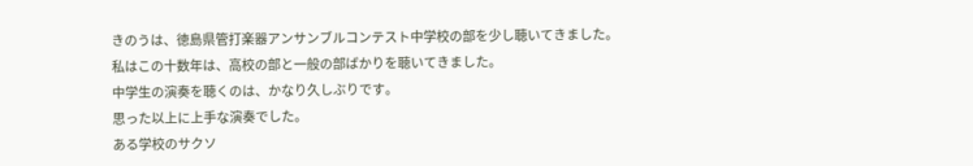きのうは、徳島県管打楽器アンサンブルコンテスト中学校の部を少し聴いてきました。
私はこの十数年は、高校の部と一般の部ばかりを聴いてきました。
中学生の演奏を聴くのは、かなり久しぶりです。
思った以上に上手な演奏でした。
ある学校のサクソ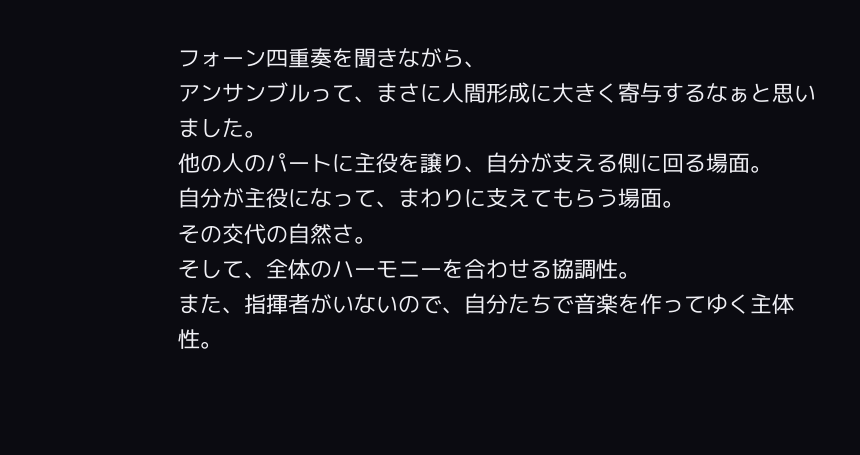フォーン四重奏を聞きながら、
アンサンブルって、まさに人間形成に大きく寄与するなぁと思いました。
他の人のパートに主役を譲り、自分が支える側に回る場面。
自分が主役になって、まわりに支えてもらう場面。
その交代の自然さ。
そして、全体のハーモニーを合わせる協調性。
また、指揮者がいないので、自分たちで音楽を作ってゆく主体性。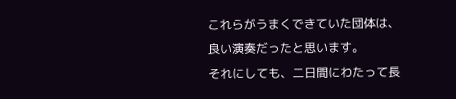これらがうまくできていた団体は、良い演奏だったと思います。
それにしても、二日間にわたって長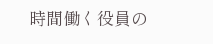時間働く役員の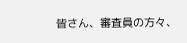皆さん、審査員の方々、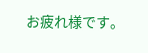お疲れ様です。